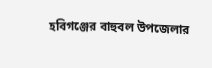হবিগঞ্জের বাহুবল উপজেলার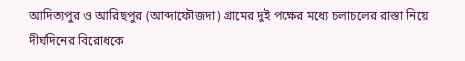আদিত্যপুর ও আরিছপুর (আব্দাফৌজদা) গ্রামের দুই পক্ষের মধ্যে চলাচলের রাস্তা নিয়ে দীর্ঘদিনের বিরোধকে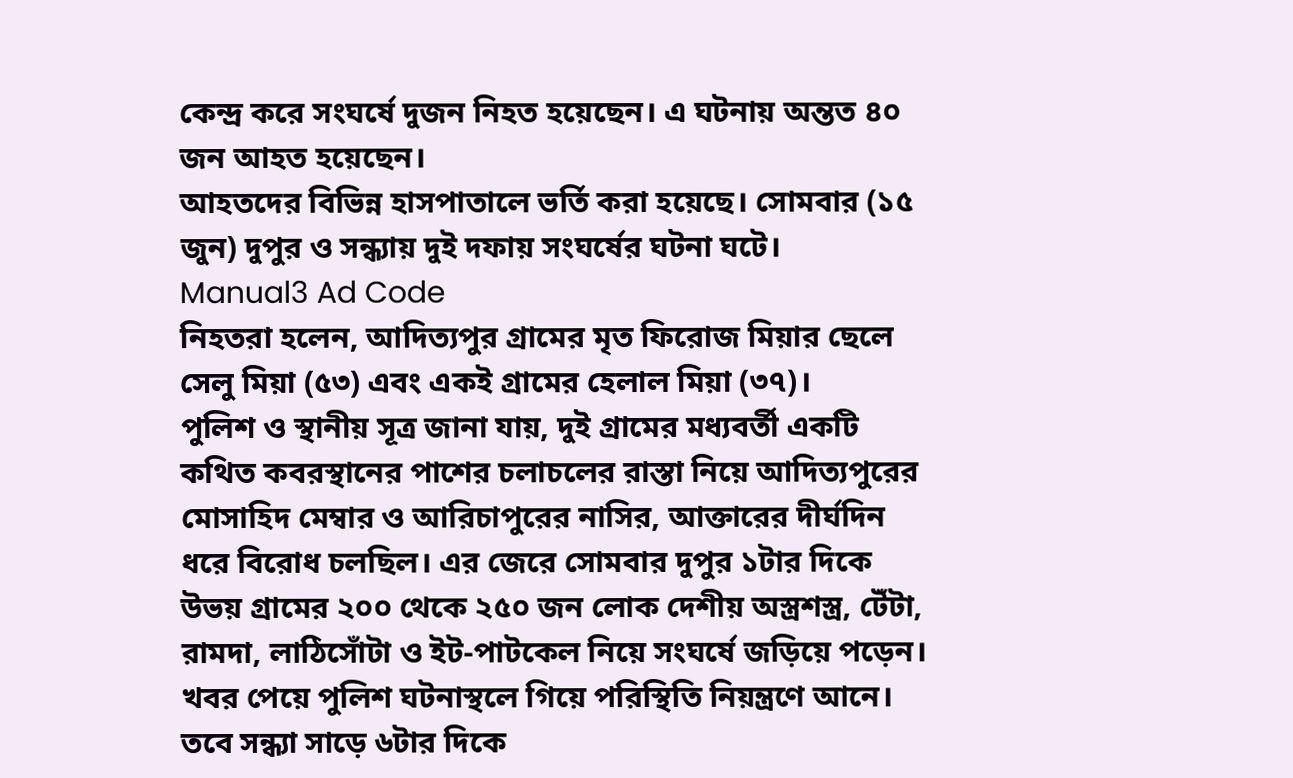কেন্দ্র করে সংঘর্ষে দুজন নিহত হয়েছেন। এ ঘটনায় অন্তত ৪০ জন আহত হয়েছেন।
আহতদের বিভিন্ন হাসপাতালে ভর্তি করা হয়েছে। সোমবার (১৫ জুন) দুপুর ও সন্ধ্যায় দুই দফায় সংঘর্ষের ঘটনা ঘটে।
Manual3 Ad Code
নিহতরা হলেন, আদিত্যপুর গ্রামের মৃত ফিরোজ মিয়ার ছেলে সেলু মিয়া (৫৩) এবং একই গ্রামের হেলাল মিয়া (৩৭)।
পুলিশ ও স্থানীয় সূত্র জানা যায়, দুই গ্রামের মধ্যবর্তী একটি কথিত কবরস্থানের পাশের চলাচলের রাস্তা নিয়ে আদিত্যপুরের মোসাহিদ মেম্বার ও আরিচাপুরের নাসির, আক্তারের দীর্ঘদিন ধরে বিরোধ চলছিল। এর জেরে সোমবার দুপুর ১টার দিকে উভয় গ্রামের ২০০ থেকে ২৫০ জন লোক দেশীয় অস্ত্রশস্ত্র, টেঁটা, রামদা, লাঠিসোঁটা ও ইট-পাটকেল নিয়ে সংঘর্ষে জড়িয়ে পড়েন। খবর পেয়ে পুলিশ ঘটনাস্থলে গিয়ে পরিস্থিতি নিয়ন্ত্রণে আনে।
তবে সন্ধ্যা সাড়ে ৬টার দিকে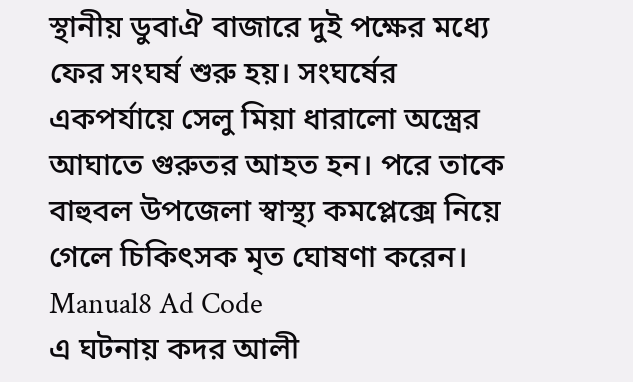স্থানীয় ডুবাঐ বাজারে দুই পক্ষের মধ্যে ফের সংঘর্ষ শুরু হয়। সংঘর্ষের একপর্যায়ে সেলু মিয়া ধারালো অস্ত্রের আঘাতে গুরুতর আহত হন। পরে তাকে বাহুবল উপজেলা স্বাস্থ্য কমপ্লেক্সে নিয়ে গেলে চিকিৎসক মৃত ঘোষণা করেন।
Manual8 Ad Code
এ ঘটনায় কদর আলী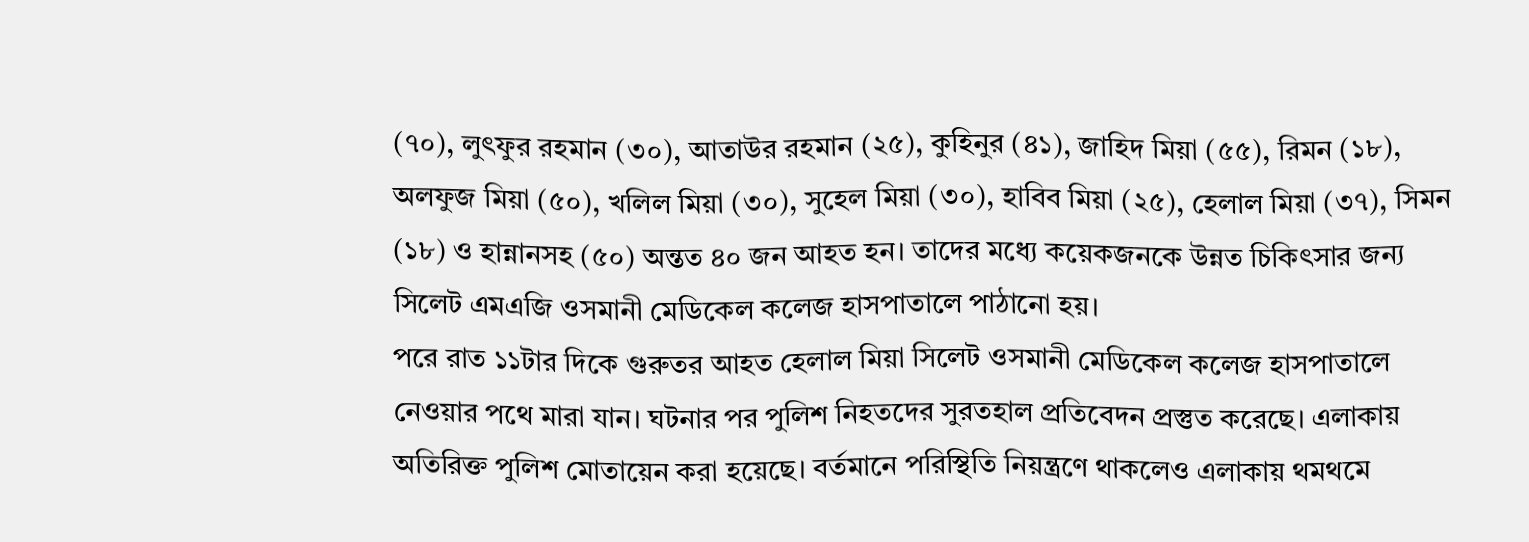(৭০), লুৎফুর রহমান (৩০), আতাউর রহমান (২৫), কুহিনুর (৪১), জাহিদ মিয়া (৫৫), রিমন (১৮), অলফুজ মিয়া (৫০), খলিল মিয়া (৩০), সুহেল মিয়া (৩০), হাবিব মিয়া (২৫), হেলাল মিয়া (৩৭), সিমন (১৮) ও হান্নানসহ (৫০) অন্তত ৪০ জন আহত হন। তাদের মধ্যে কয়েকজনকে উন্নত চিকিৎসার জন্য সিলেট এমএজি ওসমানী মেডিকেল কলেজ হাসপাতালে পাঠানো হয়।
পরে রাত ১১টার দিকে গুরুতর আহত হেলাল মিয়া সিলেট ওসমানী মেডিকেল কলেজ হাসপাতালে নেওয়ার পথে মারা যান। ঘটনার পর পুলিশ নিহতদের সুরতহাল প্রতিবেদন প্রস্তুত করেছে। এলাকায় অতিরিক্ত পুলিশ মোতায়েন করা হয়েছে। বর্তমানে পরিস্থিতি নিয়ন্ত্রণে থাকলেও এলাকায় থমথমে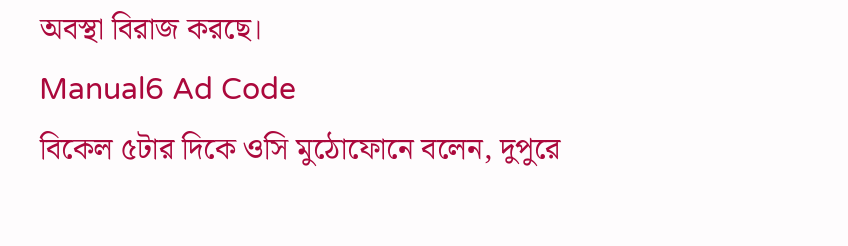অবস্থা বিরাজ করছে।
Manual6 Ad Code
বিকেল ৫টার দিকে ওসি মুঠোফোনে বলেন, দুপুরে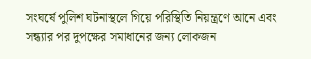সংঘর্ষে পুলিশ ঘটনাস্থলে গিয়ে পরিস্থিতি নিয়ন্ত্রণে আনে এবং সন্ধ্যার পর দুপক্ষের সমাধানের জন্য লোকজন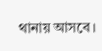থানায় আসবে।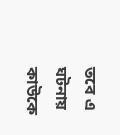তবে এ ঘটনায় কাউকে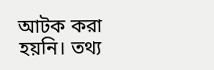আটক করা হয়নি। তথ্য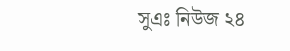সুএঃ নিউজ ২৪